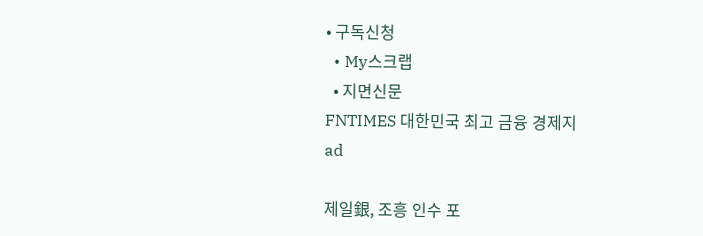• 구독신청
  • My스크랩
  • 지면신문
FNTIMES 대한민국 최고 금융 경제지
ad

제일銀, 조흥 인수 포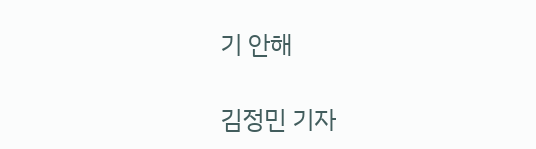기 안해

김정민 기자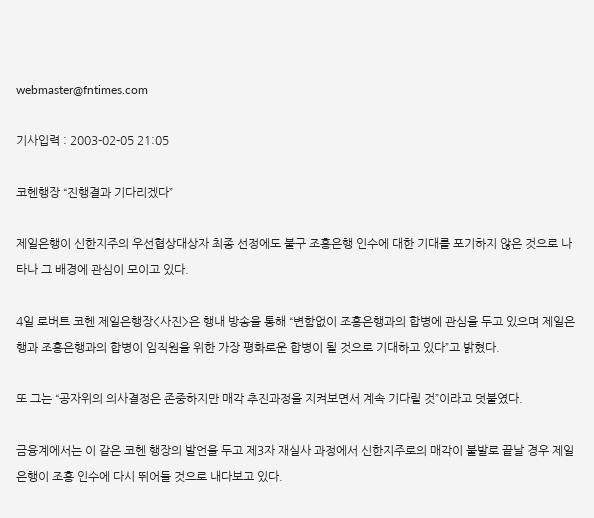webmaster@fntimes.com

기사입력 : 2003-02-05 21:05

코헨행장 “진행결과 기다리겠다”

제일은행이 신한지주의 우선협상대상자 최종 선정에도 불구 조흥은행 인수에 대한 기대를 포기하지 않은 것으로 나타나 그 배경에 관심이 모이고 있다.

4일 로버트 코헨 제일은행장<사진>은 행내 방송을 통해 “변함없이 조흥은행과의 합병에 관심을 두고 있으며 제일은행과 조흥은행과의 합병이 임직원을 위한 가장 평화로운 합병이 될 것으로 기대하고 있다”고 밝혔다.

또 그는 “공자위의 의사결정은 존중하지만 매각 추진과정을 지켜보면서 계속 기다릴 것”이라고 덧붙였다.

금융계에서는 이 같은 코헨 행장의 발언을 두고 제3자 재실사 과정에서 신한지주로의 매각이 불발로 끝날 경우 제일은행이 조흥 인수에 다시 뛰어들 것으로 내다보고 있다.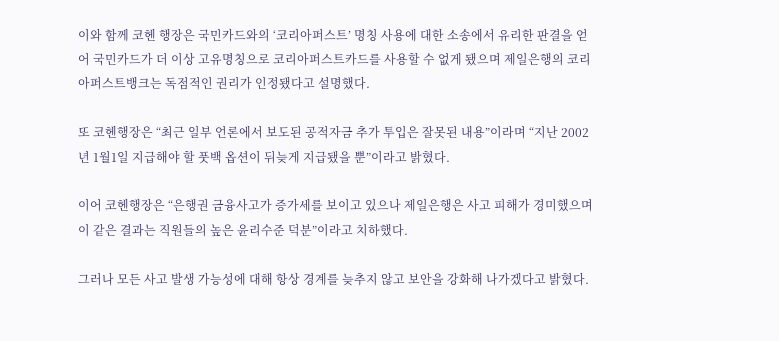이와 함께 코헨 행장은 국민카드와의 ‘코리아퍼스트’ 명칭 사용에 대한 소송에서 유리한 판결을 얻어 국민카드가 더 이상 고유명칭으로 코리아퍼스트카드를 사용할 수 없게 됐으며 제일은행의 코리아퍼스트뱅크는 독점적인 권리가 인정됐다고 설명했다.

또 코헨행장은 “최근 일부 언론에서 보도된 공적자금 추가 투입은 잘못된 내용”이라며 “지난 2002년 1월1일 지급해야 할 풋백 옵션이 뒤늦게 지급됐을 뿐”이라고 밝혔다.

이어 코헨행장은 “은행권 금융사고가 증가세를 보이고 있으나 제일은행은 사고 피해가 경미했으며 이 같은 결과는 직원들의 높은 윤리수준 덕분”이라고 치하했다.

그러나 모든 사고 발생 가능성에 대해 항상 경계를 늦추지 않고 보안을 강화해 나가겠다고 밝혔다.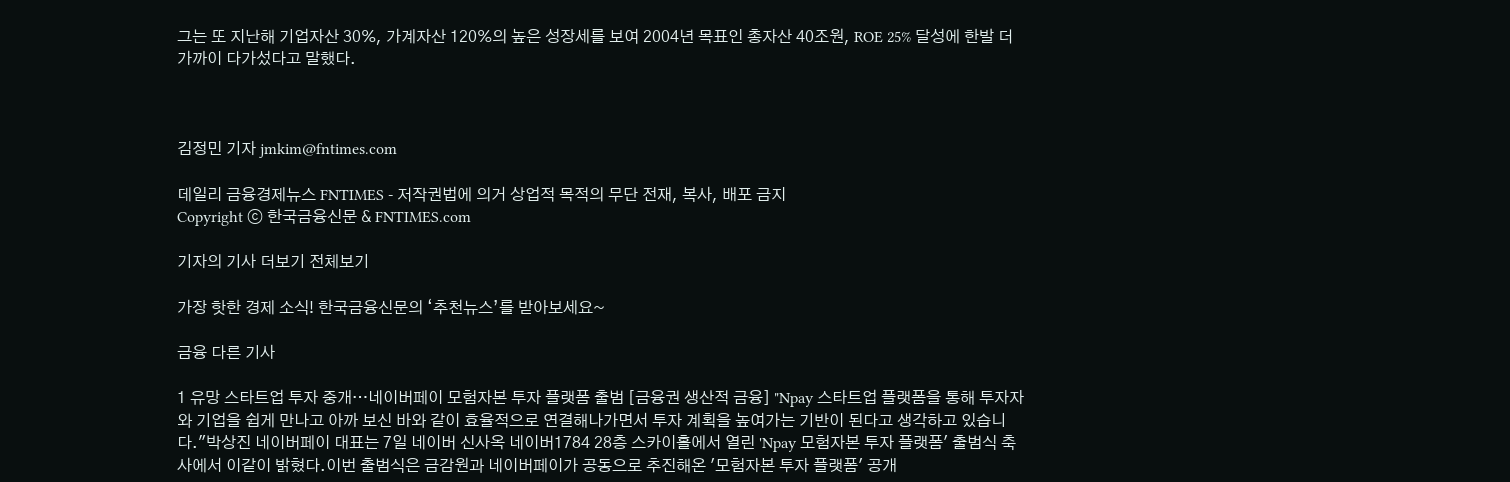그는 또 지난해 기업자산 30%, 가계자산 120%의 높은 성장세를 보여 2004년 목표인 총자산 40조원, ROE 25% 달성에 한발 더 가까이 다가섰다고 말했다.



김정민 기자 jmkim@fntimes.com

데일리 금융경제뉴스 FNTIMES - 저작권법에 의거 상업적 목적의 무단 전재, 복사, 배포 금지
Copyright ⓒ 한국금융신문 & FNTIMES.com

기자의 기사 더보기 전체보기

가장 핫한 경제 소식! 한국금융신문의 ‘추천뉴스’를 받아보세요~

금융 다른 기사

1 유망 스타트업 투자 중개…네이버페이 모험자본 투자 플랫폼 출범 [금융권 생산적 금융] "Npay 스타트업 플랫폼을 통해 투자자와 기업을 쉽게 만나고 아까 보신 바와 같이 효율적으로 연결해나가면서 투자 계획을 높여가는 기반이 된다고 생각하고 있습니다."박상진 네이버페이 대표는 7일 네이버 신사옥 네이버1784 28층 스카이홀에서 열린 'Npay 모험자본 투자 플랫폼' 출범식 축사에서 이같이 밝혔다.이번 출범식은 금감원과 네이버페이가 공동으로 추진해온 '모험자본 투자 플랫폼' 공개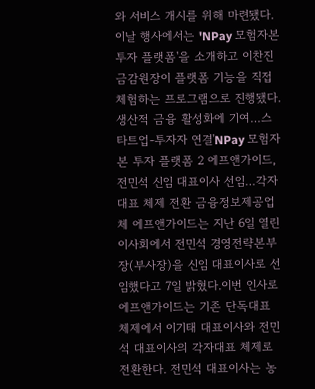와 서비스 개시를 위해 마련됐다.이날 행사에서는 'NPay 모험자본 투자 플랫폼'을 소개하고 이찬진 금감원장이 플랫폼 기능을 직접 체험하는 프로그램으로 진행됐다.생산적 금융 활성화에 기여…스타트업-투자자 연결'NPay 모험자본 투자 플랫폼 2 에프앤가이드, 전민석 신임 대표이사 선임…각자대표 체제 전환 금융정보제공업체 에프앤가이드는 지난 6일 열린 이사회에서 전민석 경영전략본부장(부사장)을 신임 대표이사로 선임했다고 7일 밝혔다.이번 인사로 에프앤가이드는 기존 단독대표 체제에서 이기태 대표이사와 전민석 대표이사의 각자대표 체제로 전환한다. 전민석 대표이사는 농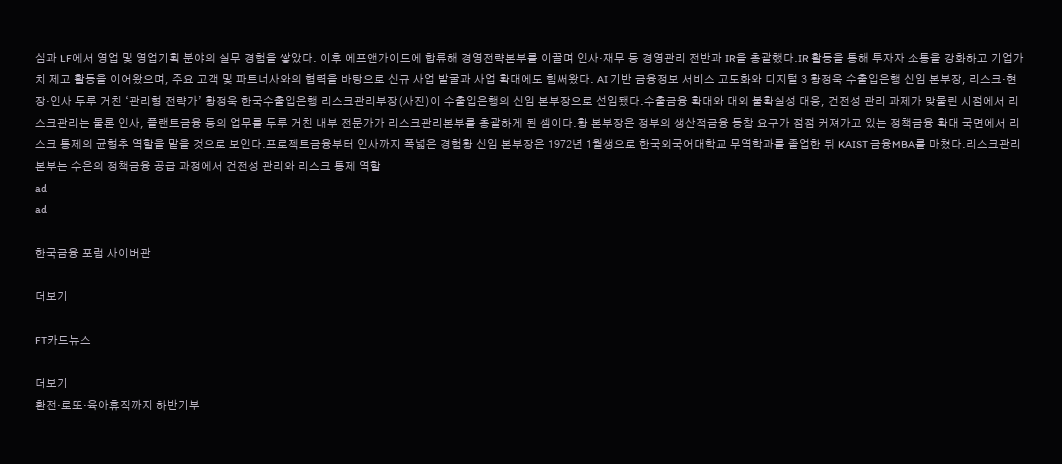심과 LF에서 영업 및 영업기획 분야의 실무 경험을 쌓았다. 이후 에프앤가이드에 합류해 경영전략본부를 이끌며 인사·재무 등 경영관리 전반과 IR을 총괄했다.IR 활동을 통해 투자자 소통을 강화하고 기업가치 제고 활동을 이어왔으며, 주요 고객 및 파트너사와의 협력을 바탕으로 신규 사업 발굴과 사업 확대에도 힘써왔다. AI 기반 금융정보 서비스 고도화와 디지털 3 황정욱 수출입은행 신임 본부장, 리스크·현장·인사 두루 거친 ‘관리형 전략가’ 황정욱 한국수출입은행 리스크관리부장(사진)이 수출입은행의 신임 본부장으로 선임됐다.수출금융 확대와 대외 불확실성 대응, 건전성 관리 과제가 맞물린 시점에서 리스크관리는 물론 인사, 플랜트금융 등의 업무를 두루 거친 내부 전문가가 리스크관리본부를 총괄하게 된 셈이다.황 본부장은 정부의 생산적금융 동참 요구가 점점 커져가고 있는 정책금융 확대 국면에서 리스크 통제의 균형추 역할을 맡을 것으로 보인다.프로젝트금융부터 인사까지 폭넓은 경험황 신임 본부장은 1972년 1월생으로 한국외국어대학교 무역학과를 졸업한 뒤 KAIST 금융MBA를 마쳤다.리스크관리본부는 수은의 정책금융 공급 과정에서 건전성 관리와 리스크 통제 역할
ad
ad

한국금융 포럼 사이버관

더보기

FT카드뉴스

더보기
환전·로또·육아휴직까지 하반기부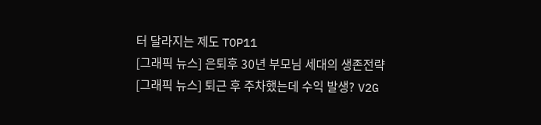터 달라지는 제도 TOP11
[그래픽 뉴스] 은퇴후 30년 부모님 세대의 생존전략
[그래픽 뉴스] 퇴근 후 주차했는데 수익 발생? V2G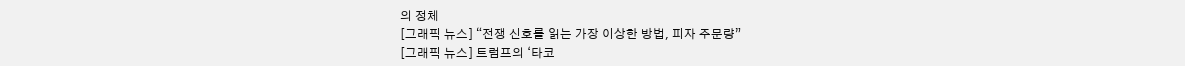의 정체
[그래픽 뉴스] “전쟁 신호를 읽는 가장 이상한 방법, 피자 주문량”
[그래픽 뉴스] 트럼프의 ‘타코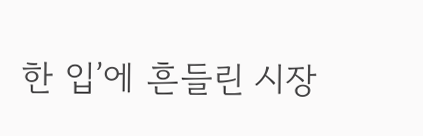한 입’에 흔들린 시장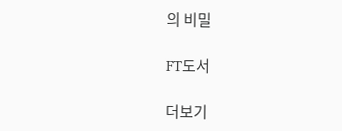의 비밀

FT도서

더보기